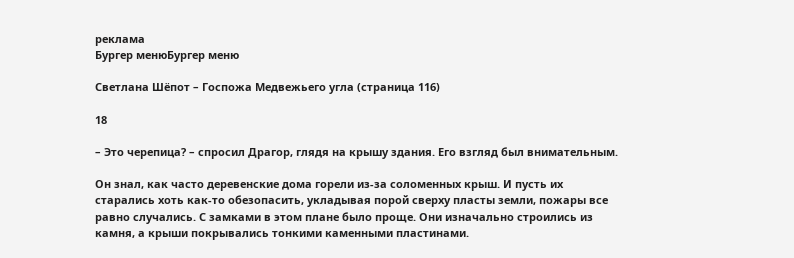реклама
Бургер менюБургер меню

Светлана Шёпот – Госпожа Медвежьего угла (страница 116)

18

– Это черепица? – спросил Драгор, глядя на крышу здания. Его взгляд был внимательным.

Он знал, как часто деревенские дома горели из-за соломенных крыш. И пусть их старались хоть как-то обезопасить, укладывая порой сверху пласты земли, пожары все равно случались. С замками в этом плане было проще. Они изначально строились из камня, а крыши покрывались тонкими каменными пластинами.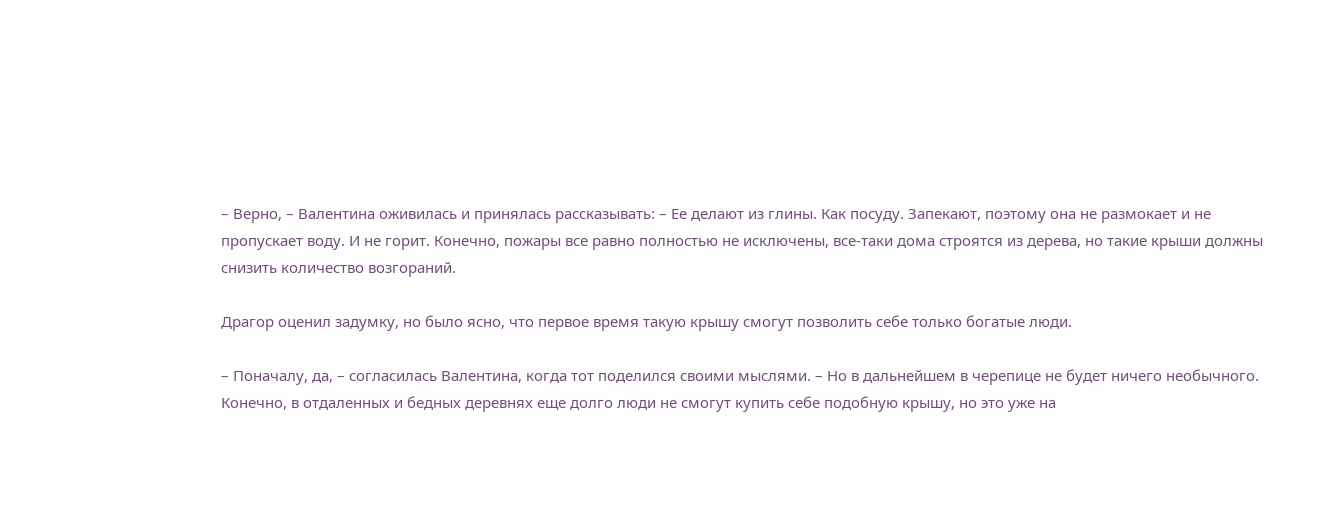– Верно, – Валентина оживилась и принялась рассказывать: – Ее делают из глины. Как посуду. Запекают, поэтому она не размокает и не пропускает воду. И не горит. Конечно, пожары все равно полностью не исключены, все-таки дома строятся из дерева, но такие крыши должны снизить количество возгораний.

Драгор оценил задумку, но было ясно, что первое время такую крышу смогут позволить себе только богатые люди.

– Поначалу, да, – согласилась Валентина, когда тот поделился своими мыслями. – Но в дальнейшем в черепице не будет ничего необычного. Конечно, в отдаленных и бедных деревнях еще долго люди не смогут купить себе подобную крышу, но это уже на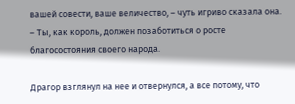вашей совести, ваше величество, – чуть игриво сказала она. – Ты, как король, должен позаботиться о росте благосостояния своего народа.

Драгор взглянул на нее и отвернулся, а все потому, что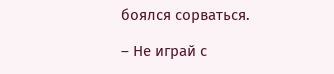боялся сорваться.

– Не играй с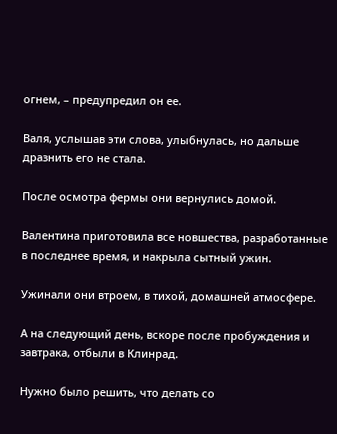огнем, – предупредил он ее.

Валя, услышав эти слова, улыбнулась, но дальше дразнить его не стала.

После осмотра фермы они вернулись домой.

Валентина приготовила все новшества, разработанные в последнее время, и накрыла сытный ужин.

Ужинали они втроем, в тихой, домашней атмосфере.

А на следующий день, вскоре после пробуждения и завтрака, отбыли в Клинрад.

Нужно было решить, что делать со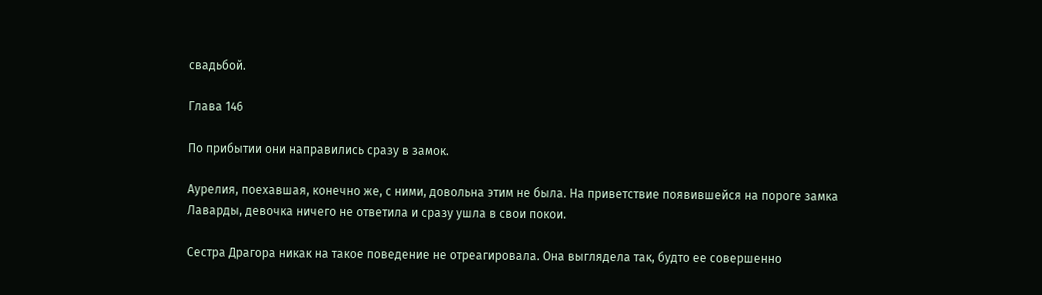свадьбой.

Глава 146

По прибытии они направились сразу в замок.

Аурелия, поехавшая, конечно же, с ними, довольна этим не была. На приветствие появившейся на пороге замка Лаварды, девочка ничего не ответила и сразу ушла в свои покои.

Сестра Драгора никак на такое поведение не отреагировала. Она выглядела так, будто ее совершенно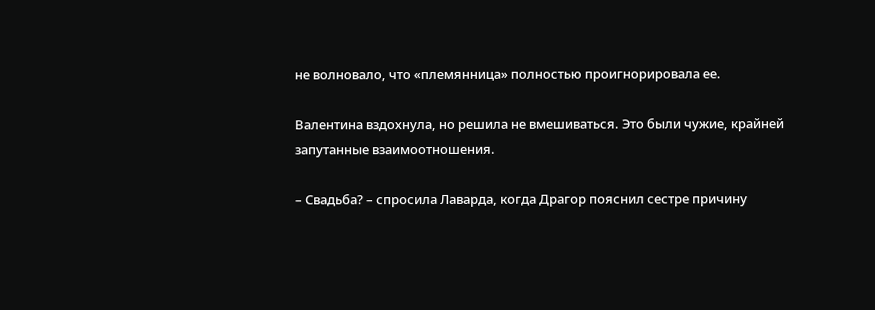не волновало, что «племянница» полностью проигнорировала ее.

Валентина вздохнула, но решила не вмешиваться. Это были чужие, крайней запутанные взаимоотношения.

– Свадьба? – спросила Лаварда, когда Драгор пояснил сестре причину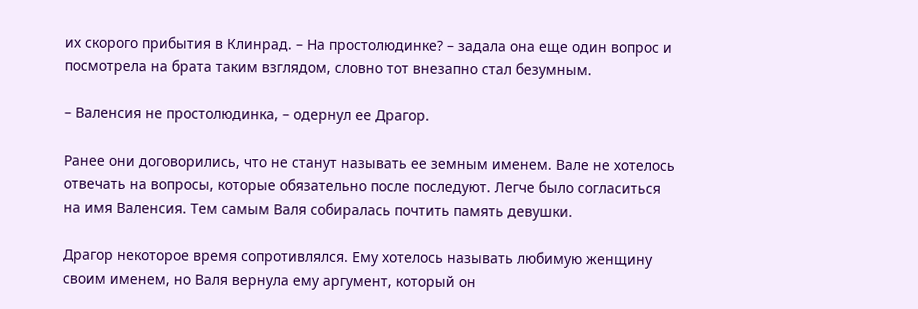их скорого прибытия в Клинрад. – На простолюдинке? – задала она еще один вопрос и посмотрела на брата таким взглядом, словно тот внезапно стал безумным.

– Валенсия не простолюдинка, – одернул ее Драгор.

Ранее они договорились, что не станут называть ее земным именем. Вале не хотелось отвечать на вопросы, которые обязательно после последуют. Легче было согласиться на имя Валенсия. Тем самым Валя собиралась почтить память девушки.

Драгор некоторое время сопротивлялся. Ему хотелось называть любимую женщину своим именем, но Валя вернула ему аргумент, который он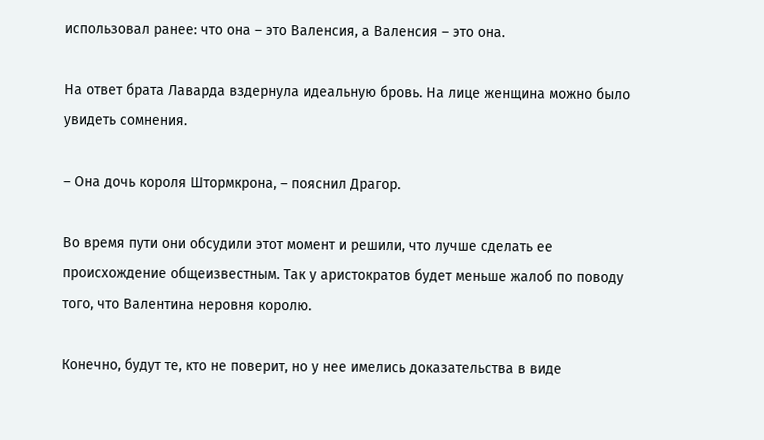использовал ранее: что она – это Валенсия, а Валенсия – это она.

На ответ брата Лаварда вздернула идеальную бровь. На лице женщина можно было увидеть сомнения.

– Она дочь короля Штормкрона, – пояснил Драгор.

Во время пути они обсудили этот момент и решили, что лучше сделать ее происхождение общеизвестным. Так у аристократов будет меньше жалоб по поводу того, что Валентина неровня королю.

Конечно, будут те, кто не поверит, но у нее имелись доказательства в виде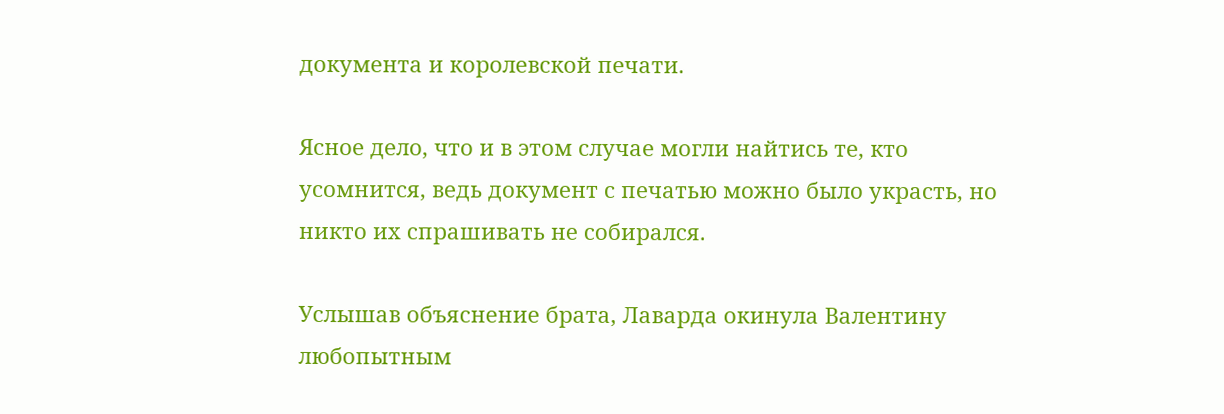документа и королевской печати.

Ясное дело, что и в этом случае могли найтись те, кто усомнится, ведь документ с печатью можно было украсть, но никто их спрашивать не собирался.

Услышав объяснение брата, Лаварда окинула Валентину любопытным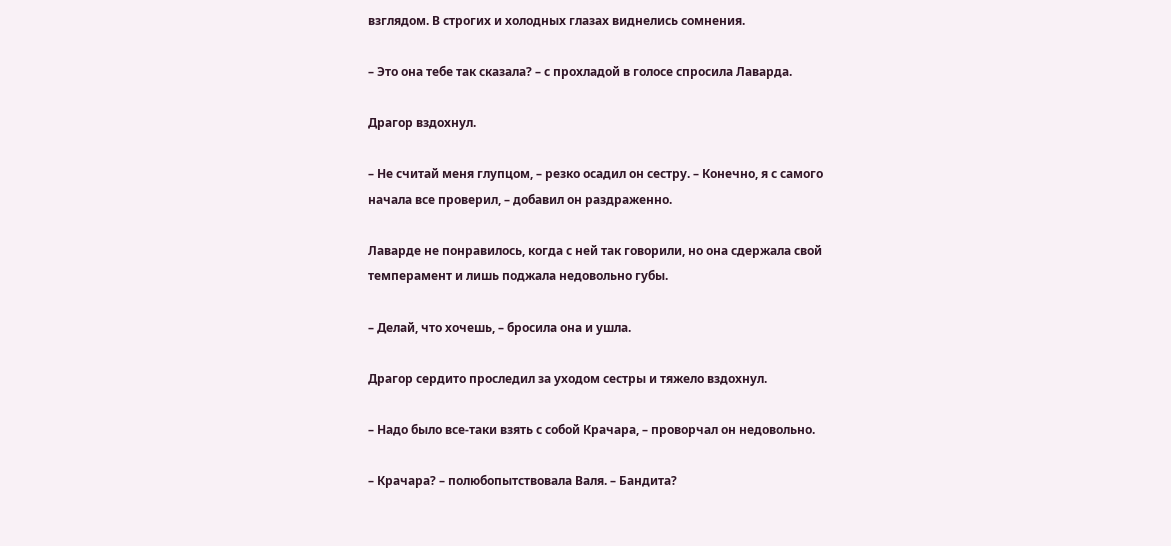взглядом. В строгих и холодных глазах виднелись сомнения.

– Это она тебе так сказала? – с прохладой в голосе спросила Лаварда.

Драгор вздохнул.

– Не считай меня глупцом, – резко осадил он сестру. – Конечно, я с самого начала все проверил, – добавил он раздраженно.

Лаварде не понравилось, когда с ней так говорили, но она сдержала свой темперамент и лишь поджала недовольно губы.

– Делай, что хочешь, – бросила она и ушла.

Драгор сердито проследил за уходом сестры и тяжело вздохнул.

– Надо было все-таки взять с собой Крачара, – проворчал он недовольно.

– Крачара? – полюбопытствовала Валя. – Бандита?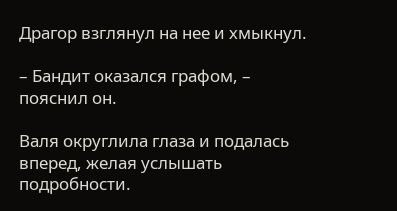Драгор взглянул на нее и хмыкнул.

– Бандит оказался графом, – пояснил он.

Валя округлила глаза и подалась вперед, желая услышать подробности.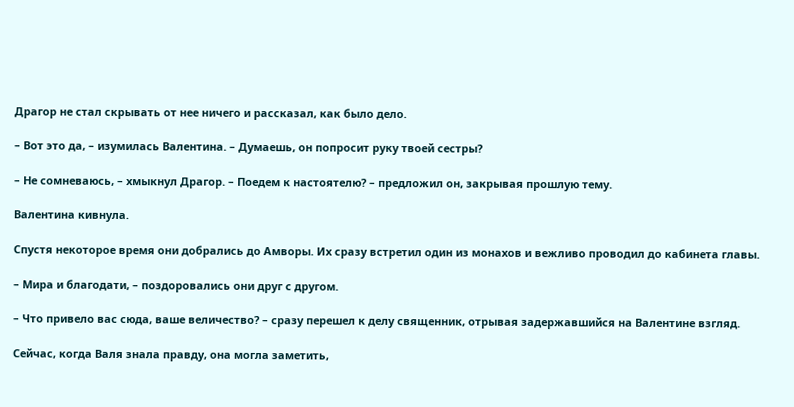Драгор не стал скрывать от нее ничего и рассказал, как было дело.

– Вот это да, – изумилась Валентина. – Думаешь, он попросит руку твоей сестры?

– Не сомневаюсь, – хмыкнул Драгор. – Поедем к настоятелю? – предложил он, закрывая прошлую тему.

Валентина кивнула.

Спустя некоторое время они добрались до Амворы. Их сразу встретил один из монахов и вежливо проводил до кабинета главы.

– Мира и благодати, – поздоровались они друг с другом.

– Что привело вас сюда, ваше величество? – сразу перешел к делу священник, отрывая задержавшийся на Валентине взгляд.

Сейчас, когда Валя знала правду, она могла заметить,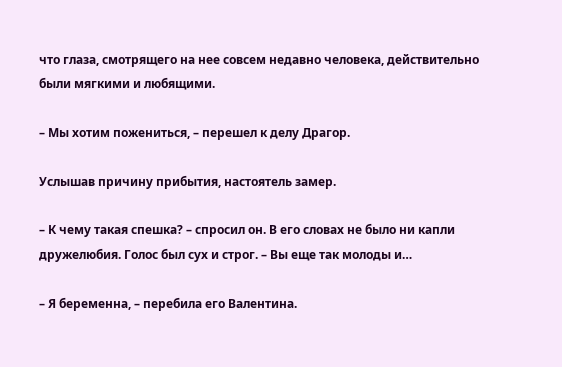что глаза, смотрящего на нее совсем недавно человека, действительно были мягкими и любящими.

– Мы хотим пожениться, – перешел к делу Драгор.

Услышав причину прибытия, настоятель замер.

– К чему такая спешка? – спросил он. В его словах не было ни капли дружелюбия. Голос был сух и строг. – Вы еще так молоды и…

– Я беременна, – перебила его Валентина.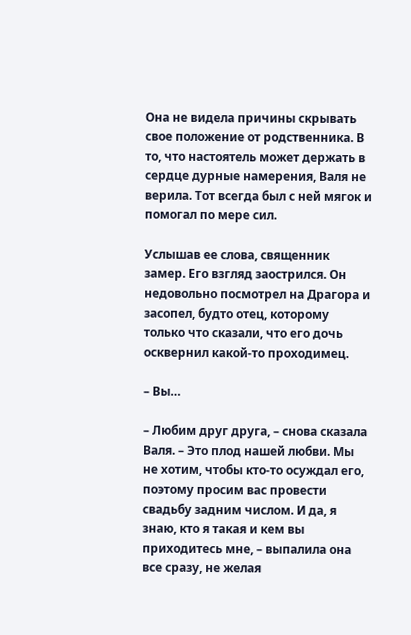Она не видела причины скрывать свое положение от родственника. В то, что настоятель может держать в сердце дурные намерения, Валя не верила. Тот всегда был с ней мягок и помогал по мере сил.

Услышав ее слова, священник замер. Его взгляд заострился. Он недовольно посмотрел на Драгора и засопел, будто отец, которому только что сказали, что его дочь осквернил какой-то проходимец.

– Вы…

– Любим друг друга, – снова сказала Валя. – Это плод нашей любви. Мы не хотим, чтобы кто-то осуждал его, поэтому просим вас провести свадьбу задним числом. И да, я знаю, кто я такая и кем вы приходитесь мне, – выпалила она все сразу, не желая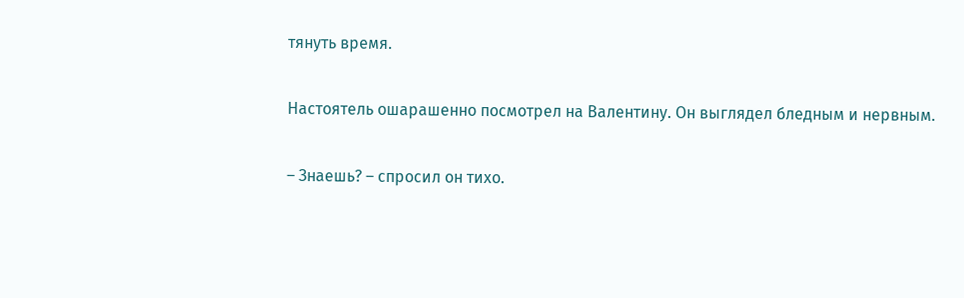тянуть время.

Настоятель ошарашенно посмотрел на Валентину. Он выглядел бледным и нервным.

– Знаешь? – спросил он тихо.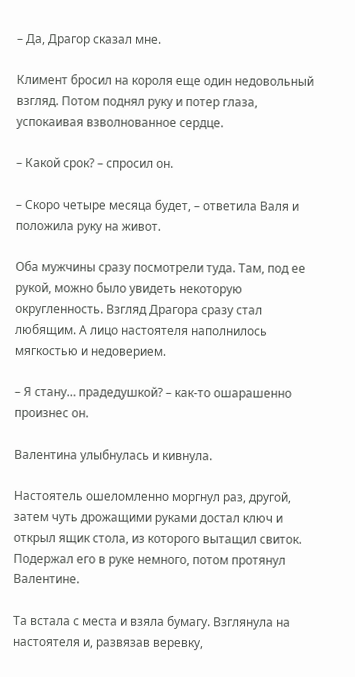– Да, Драгор сказал мне.

Климент бросил на короля еще один недовольный взгляд. Потом поднял руку и потер глаза, успокаивая взволнованное сердце.

– Какой срок? – спросил он.

– Скоро четыре месяца будет, – ответила Валя и положила руку на живот.

Оба мужчины сразу посмотрели туда. Там, под ее рукой, можно было увидеть некоторую округленность. Взгляд Драгора сразу стал любящим. А лицо настоятеля наполнилось мягкостью и недоверием.

– Я стану… прадедушкой? – как-то ошарашенно произнес он.

Валентина улыбнулась и кивнула.

Настоятель ошеломленно моргнул раз, другой, затем чуть дрожащими руками достал ключ и открыл ящик стола, из которого вытащил свиток. Подержал его в руке немного, потом протянул Валентине.

Та встала с места и взяла бумагу. Взглянула на настоятеля и, развязав веревку,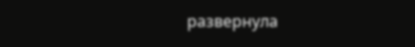развернула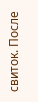свиток. После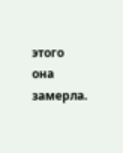этого она замерла.